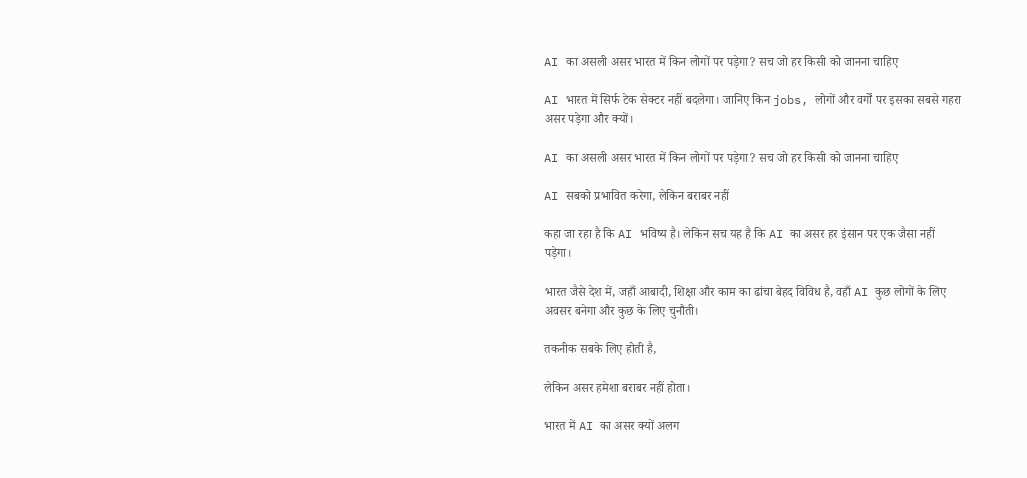AI का असली असर भारत में किन लोगों पर पड़ेगा? सच जो हर किसी को जानना चाहिए

AI भारत में सिर्फ टेक सेक्टर नहीं बदलेगा। जानिए किन jobs, लोगों और वर्गों पर इसका सबसे गहरा असर पड़ेगा और क्यों।

AI का असली असर भारत में किन लोगों पर पड़ेगा? सच जो हर किसी को जानना चाहिए

AI सबको प्रभावित करेगा, लेकिन बराबर नहीं

कहा जा रहा है कि AI भविष्य है। लेकिन सच यह है कि AI का असर हर इंसान पर एक जैसा नहीं पड़ेगा।

भारत जैसे देश में, जहाँ आबादी, शिक्षा और काम का ढांचा बेहद विविध है, वहाँ AI कुछ लोगों के लिए अवसर बनेगा और कुछ के लिए चुनौती।

तकनीक सबके लिए होती है,

लेकिन असर हमेशा बराबर नहीं होता।

भारत में AI का असर क्यों अलग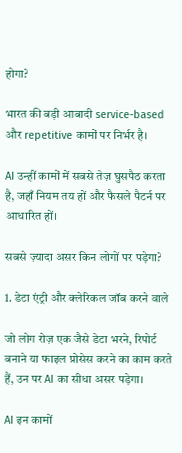होगा?

भारत की बड़ी आबादी service-based और repetitive कामों पर निर्भर है।

AI उन्हीं कामों में सबसे तेज़ घुसपैठ करता है, जहाँ नियम तय हों और फैसले पैटर्न पर आधारित हों।

सबसे ज़्यादा असर किन लोगों पर पड़ेगा?

1. डेटा एंट्री और क्लेरिकल जॉब करने वाले

जो लोग रोज़ एक जैसे डेटा भरने, रिपोर्ट बनाने या फाइल प्रोसेस करने का काम करते हैं, उन पर AI का सीधा असर पड़ेगा।

AI इन कामों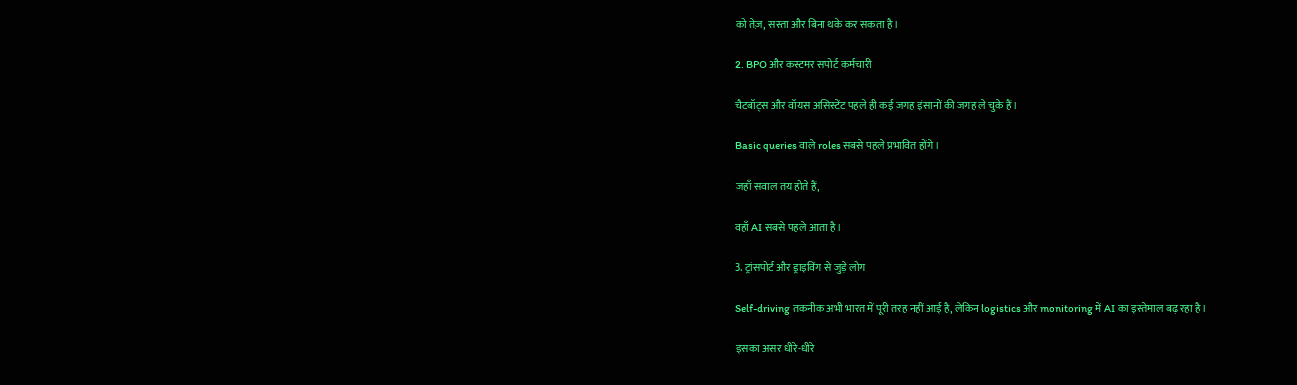को तेज़, सस्ता और बिना थके कर सकता है।

2. BPO और कस्टमर सपोर्ट कर्मचारी

चैटबॉट्स और वॉयस असिस्टेंट पहले ही कई जगह इंसानों की जगह ले चुके हैं।

Basic queries वाले roles सबसे पहले प्रभावित होंगे।

जहाँ सवाल तय होते हैं,

वहाँ AI सबसे पहले आता है।

3. ट्रांसपोर्ट और ड्राइविंग से जुड़े लोग

Self-driving तकनीक अभी भारत में पूरी तरह नहीं आई है, लेकिन logistics और monitoring में AI का इस्तेमाल बढ़ रहा है।

इसका असर धीरे-धीरे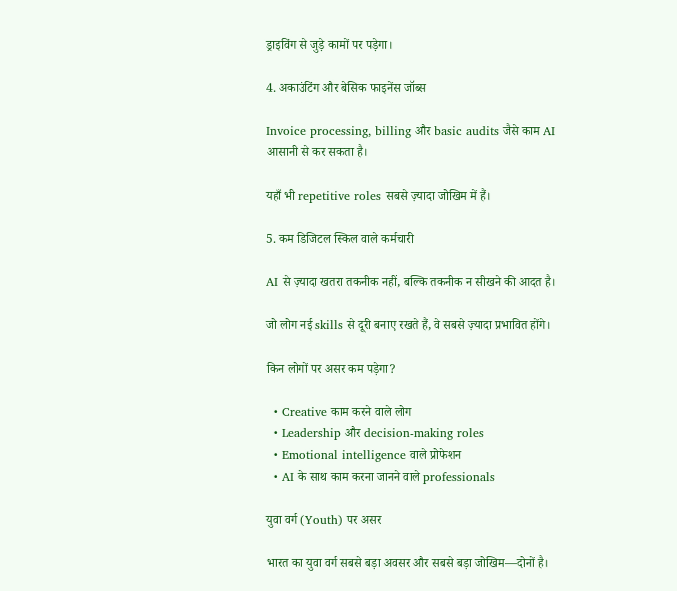ड्राइविंग से जुड़े कामों पर पड़ेगा।

4. अकाउंटिंग और बेसिक फाइनेंस जॉब्स

Invoice processing, billing और basic audits जैसे काम AI आसानी से कर सकता है।

यहाँ भी repetitive roles सबसे ज़्यादा जोखिम में हैं।

5. कम डिजिटल स्किल वाले कर्मचारी

AI से ज़्यादा खतरा तकनीक नहीं, बल्कि तकनीक न सीखने की आदत है।

जो लोग नई skills से दूरी बनाए रखते हैं, वे सबसे ज़्यादा प्रभावित होंगे।

किन लोगों पर असर कम पड़ेगा?

  • Creative काम करने वाले लोग
  • Leadership और decision-making roles
  • Emotional intelligence वाले प्रोफेशन
  • AI के साथ काम करना जानने वाले professionals

युवा वर्ग (Youth) पर असर

भारत का युवा वर्ग सबसे बड़ा अवसर और सबसे बड़ा जोखिम—दोनों है।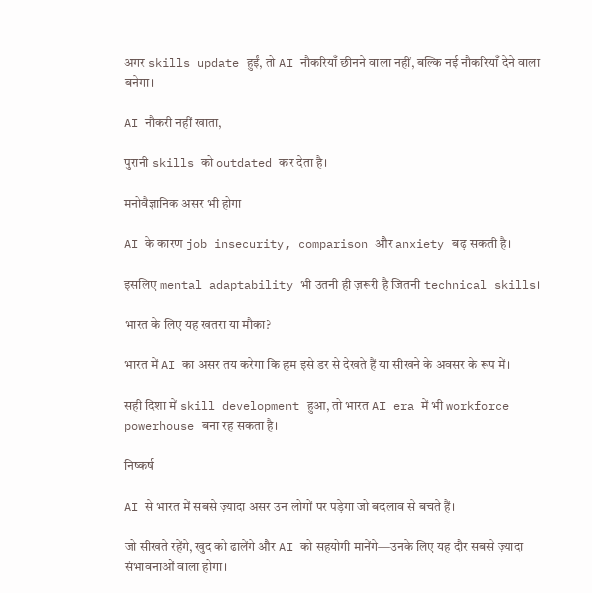अगर skills update हुईं, तो AI नौकरियाँ छीनने वाला नहीं, बल्कि नई नौकरियाँ देने वाला बनेगा।

AI नौकरी नहीं खाता,

पुरानी skills को outdated कर देता है।

मनोवैज्ञानिक असर भी होगा

AI के कारण job insecurity, comparison और anxiety बढ़ सकती है।

इसलिए mental adaptability भी उतनी ही ज़रूरी है जितनी technical skills।

भारत के लिए यह खतरा या मौका?

भारत में AI का असर तय करेगा कि हम इसे डर से देखते हैं या सीखने के अवसर के रूप में।

सही दिशा में skill development हुआ, तो भारत AI era में भी workforce powerhouse बना रह सकता है।

निष्कर्ष

AI से भारत में सबसे ज़्यादा असर उन लोगों पर पड़ेगा जो बदलाव से बचते हैं।

जो सीखते रहेंगे, खुद को ढालेंगे और AI को सहयोगी मानेंगे—उनके लिए यह दौर सबसे ज़्यादा संभावनाओं वाला होगा।